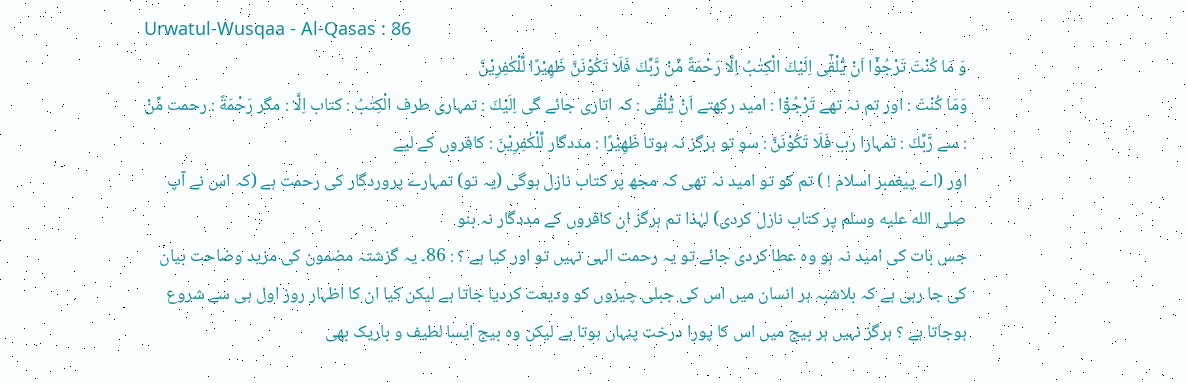Urwatul-Wusqaa - Al-Qasas : 86
وَ مَا كُنْتَ تَرْجُوْۤا اَنْ یُّلْقٰۤى اِلَیْكَ الْكِتٰبُ اِلَّا رَحْمَةً مِّنْ رَّبِّكَ فَلَا تَكُوْنَنَّ ظَهِیْرًا لِّلْكٰفِرِیْنَ٘
وَمَا كُنْتَ : اور تم نہ تھے تَرْجُوْٓا : امید رکھتے اَنْ يُّلْقٰٓى : کہ اتاری جائے گی اِلَيْكَ : تمہاری طرف الْكِتٰبُ : کتاب اِلَّا : مگر رَحْمَةً : رحمت مِّنْ : سے رَّبِّكَ : تمہارا رب فَلَا تَكُوْنَنَّ : سو تو ہرگز نہ ہوتا ظَهِيْرًا : مددگار لِّلْكٰفِرِيْنَ : کافروں کے لیے
اور (اے پیغمبر اسلام ! ) تم کو تو امید نہ تھی کہ مجھ پر کتاب نازل ہوگی (یہ تو) تمہارے پروردگار کی رحمت ہے (کہ اس نے آپ صلى الله عليه وسلم پر کتاب نازل کردی) لہٰذا تم ہرگز ان کافروں کے مددگار نہ بنو
جس بات کی امید نہ ہو وہ عطا کردی جائے تو یہ رحمت الہی نہیں تو اور کیا ہے ؟ : 86۔ یہ گزشتہ مضمون کی مزید وضاحت بیان کی جا رہی ہے کہ بلاشبہ ہر انسان میں اس کی جبلی چیزوں کو ودیعت کردیا جاتا ہے لیکن کیا ان کا اظہار روز اول ہی سے شروع ہوجاتا ہے ؟ ہرگز نہیں ہر بیج میں اس کا پورا درخت پنہاں ہوتا ہے لیکن وہ بیج ایسا لطیف و باریک بھی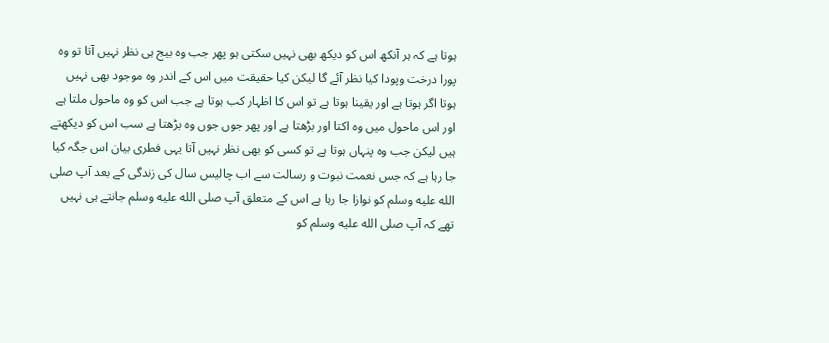ہوتا ہے کہ ہر آنکھ اس کو دیکھ بھی نہیں سکتی ہو پھر جب وہ بیج ہی نظر نہیں آتا تو وہ پورا درخت وپودا کیا نظر آئے گا لیکن کیا حقیقت میں اس کے اندر وہ موجود بھی نہیں ہوتا اگر ہوتا ہے اور یقینا ہوتا ہے تو اس کا اظہار کب ہوتا ہے جب اس کو وہ ماحول ملتا ہے اور اس ماحول میں وہ اکتا اور بڑھتا ہے اور پھر جوں جوں وہ بڑھتا ہے سب اس کو دیکھتے ہیں لیکن جب وہ پنہاں ہوتا ہے تو کسی کو بھی نظر نہیں آتا یہی فطری بیان اس جگہ کیا جا رہا ہے کہ جس نعمت نبوت و رسالت سے اب چالیس سال کی زندگی کے بعد آپ صلى الله عليه وسلم کو نوازا جا رہا ہے اس کے متعلق آپ صلى الله عليه وسلم جانتے ہی نہیں تھے کہ آپ صلى الله عليه وسلم کو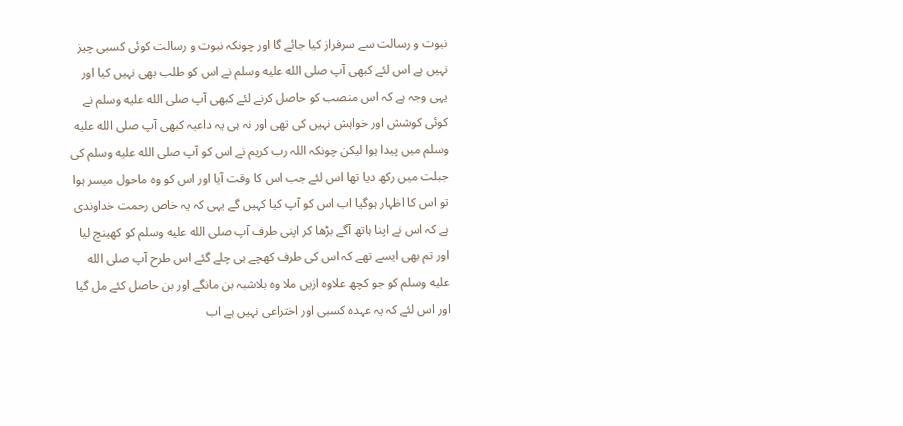نبوت و رسالت سے سرفراز کیا جائے گا اور چونکہ نبوت و رسالت کوئی کسبی چیز نہیں ہے اس لئے کبھی آپ صلى الله عليه وسلم نے اس کو طلب بھی نہیں کیا اور یہی وجہ ہے کہ اس منصب کو حاصل کرنے لئے کبھی آپ صلى الله عليه وسلم نے کوئی کوشش اور خواہش نہیں کی تھی اور نہ ہی یہ داعیہ کبھی آپ صلى الله عليه وسلم میں پیدا ہوا لیکن چونکہ اللہ رب کریم نے اس کو آپ صلى الله عليه وسلم کی جبلت میں رکھ دیا تھا اس لئے جب اس کا وقت آیا اور اس کو وہ ماحول میسر ہوا تو اس کا اظہار ہوگیا اب اس کو آپ کیا کہیں گے یہی کہ یہ خاص رحمت خداوندی ہے کہ اس نے اپنا ہاتھ آگے بڑھا کر اپنی طرف آپ صلى الله عليه وسلم کو کھینچ لیا اور تم بھی ایسے تھے کہ اس کی طرف کھچے ہی چلے گئے اس طرح آپ صلى الله عليه وسلم کو جو کچھ علاوہ ازیں ملا وہ بلاشبہ بن مانگے اور بن حاصل کئے مل گیا اور اس لئے کہ یہ عہدہ کسبی اور اختراعی نہیں ہے اب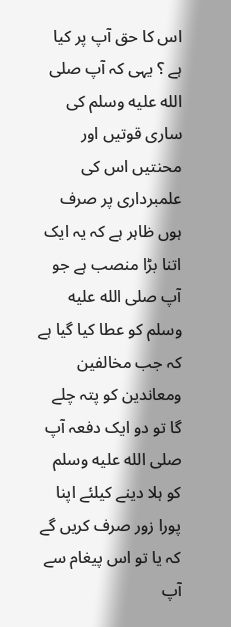اس کا حق آپ پر کیا ہے ؟ یہی کہ آپ صلى الله عليه وسلم کی ساری قوتیں اور محنتیں اس کی علمبرداری پر صرف ہوں ظاہر ہے کہ یہ ایک اتنا بڑا منصب ہے جو آپ صلى الله عليه وسلم کو عطا کیا گیا ہے کہ جب مخالفین ومعاندین کو پتہ چلے گا تو دو ایک دفعہ آپ صلى الله عليه وسلم کو ہلا دینے کیلئے اپنا پورا زور صرف کریں گے کہ یا تو اس پیغام سے آپ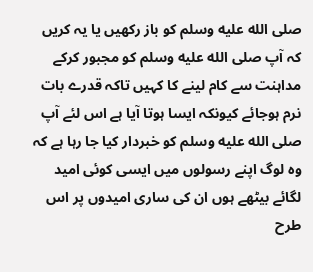صلى الله عليه وسلم کو باز رکھیں یا یہ کریں کہ آپ صلى الله عليه وسلم کو مجبور کرکے مداہنت سے کام لینے کا کہیں تاکہ قدرے بات نرم ہوجائے کیونکہ ایسا ہوتا آیا ہے اس لئے آپ صلى الله عليه وسلم کو خبردار کیا جا رہا ہے کہ وہ لوگ اپنے رسولوں میں ایسی کوئی امید لگائے بیٹھے ہوں ان کی ساری امیدوں پر اس طرح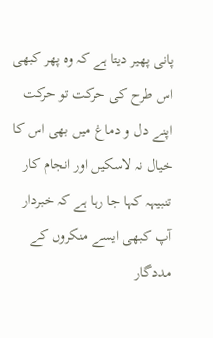پانی پھیر دیتا ہے کہ وہ پھر کبھی اس طرح کی حرکت تو حرکت اپنے دل و دماغ میں بھی اس کا خیال نہ لاسکیں اور انجام کار تنبیہہ کہا جا رہا ہے کہ خبردار آپ کبھی ایسے منکروں کے مددگار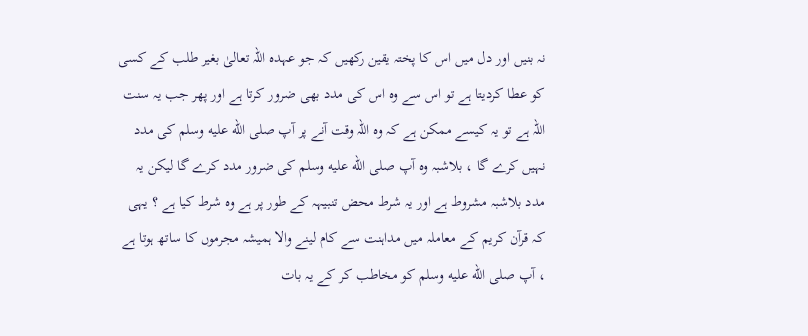نہ بنیں اور دل میں اس کا پختہ یقین رکھیں کہ جو عہدہ اللہ تعالیٰ بغیر طلب کے کسی کو عطا کردیتا ہے تو اس سے وہ اس کی مدد بھی ضرور کرتا ہے اور پھر جب یہ سنت اللہ ہے تو یہ کیسے ممکن ہے کہ وہ اللہ وقت آنے پر آپ صلى الله عليه وسلم کی مدد نہیں کرے گا ، بلاشبہ وہ آپ صلى الله عليه وسلم کی ضرور مدد کرے گا لیکن یہ مدد بلاشبہ مشروط ہے اور یہ شرط محض تنبیہہ کے طور پر ہے وہ شرط کیا ہے ؟ یہی کہ قرآن کریم کے معاملہ میں مداہنت سے کام لینے والا ہمیشہ مجرموں کا ساتھ ہوتا ہے ، آپ صلى الله عليه وسلم کو مخاطب کر کے یہ بات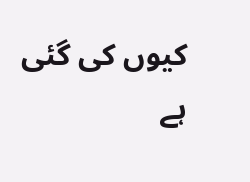کیوں کی گئی ہے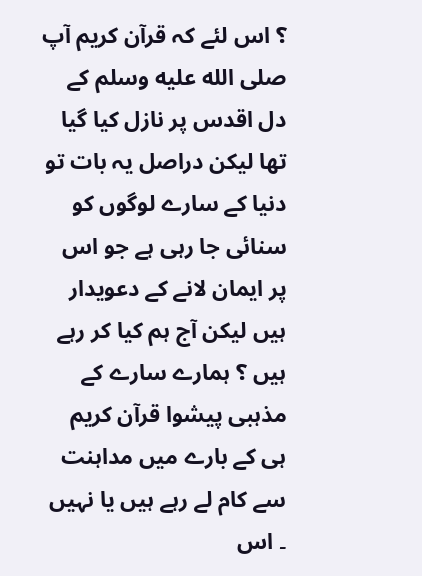؟ اس لئے کہ قرآن کریم آپ صلى الله عليه وسلم کے دل اقدس پر نازل کیا گیا تھا لیکن دراصل یہ بات تو دنیا کے سارے لوگوں کو سنائی جا رہی ہے جو اس پر ایمان لانے کے دعویدار ہیں لیکن آج ہم کیا کر رہے ہیں ؟ ہمارے سارے کے مذہبی پیشوا قرآن کریم ہی کے بارے میں مداہنت سے کام لے رہے ہیں یا نہیں ۔ اس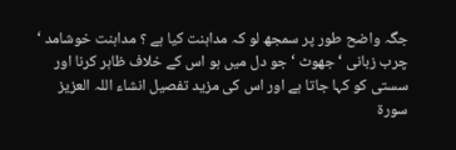جگہ واضح طور پر سمجھ لو کہ مداہنت کیا ہے ؟ مداہنت خوشامد ‘ چرب زبانی ‘ جھوٹ ‘ جو دل میں ہو اس کے خلاف ظاہر کرنا اور سستی کو کہا جاتا ہے اور اس کی مزید تفصیل انشاء اللہ العزیز سورة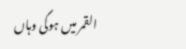القمر میں ہوگی وہاں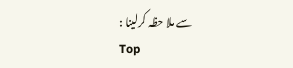سے ملا حظہ کرلینا :
Top